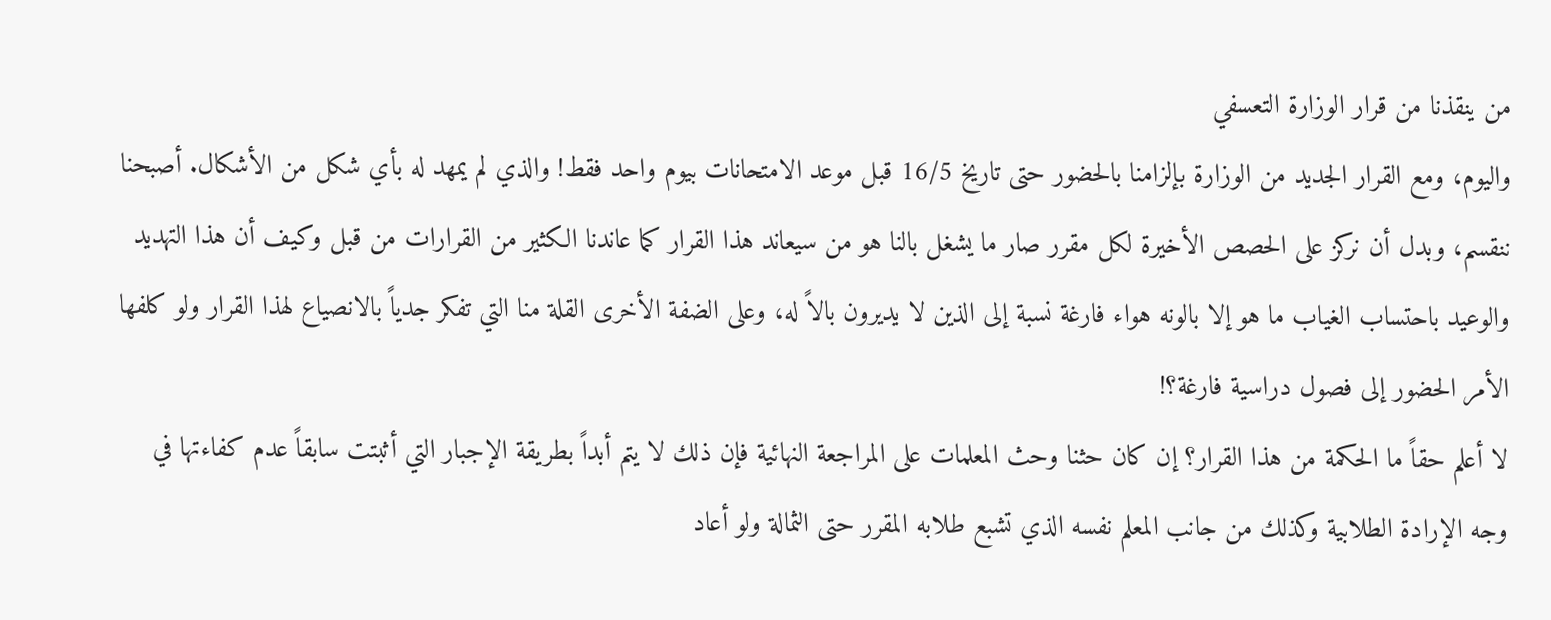من ينقذنا من قرار الوزارة التعسفي
واليوم، ومع القرار الجديد من الوزارة بإلزامنا بالحضور حتى تاريخ 16/5 قبل موعد الامتحانات بيوم واحد فقط! والذي لم يمهد له بأي شكل من الأشكال. أصبحنا ننقسم، وبدل أن نركز على الحصص الأخيرة لكل مقرر صار ما يشغل بالنا هو من سيعاند هذا القرار كما عاندنا الكثير من القرارات من قبل وكيف أن هذا التهديد والوعيد باحتساب الغياب ما هو إلا بالونه هواء فارغة نسبة إلى الذين لا يديرون بالاً له، وعلى الضفة الأخرى القلة منا التي تفكر جدياً بالانصياع لهذا القرار ولو كلفها الأمر الحضور إلى فصول دراسية فارغة؟!
لا أعلم حقاً ما الحكمة من هذا القرار؟ إن كان حثنا وحث المعلمات على المراجعة النهائية فإن ذلك لا يتم أبداً بطريقة الإجبار التي أثبتت سابقاً عدم كفاءتها في وجه الإرادة الطلابية وكذلك من جانب المعلم نفسه الذي تشبع طلابه المقرر حتى الثمالة ولو أعاد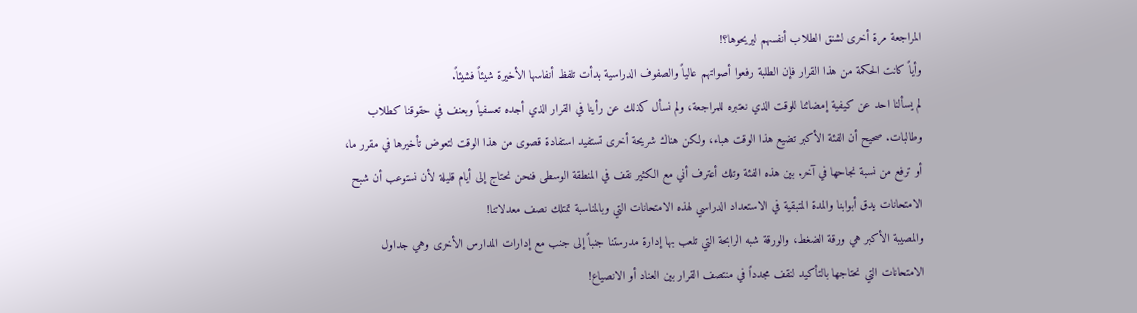المراجعة مرة أخرى لشنق الطلاب أنفسهم ليريحوها؟!
وأياً كانت الحكمة من هذا القرار فإن الطلبة رفعوا أصواتهم عالياً والصفوف الدراسية بدأت تلفظ أنفاسها الأخيرة شيئاً فشيئاً.
لم يسألنا احد عن كيفية إمضائنا للوقت الذي نعتبره للمراجعة، ولم نسأل كذلك عن رأينا في القرار الذي أجده تعسفياً وبعنف في حقوقنا كطلاب وطالبات. صحيح أن الفئة الأكبر تضيع هذا الوقت هباء، ولكن هناك شريحة أخرى تستفيد استفادة قصوى من هذا الوقت لتعوض تأخيرها في مقرر ما، أو ترفع من نسبة نجاحها في آخر. بين هذه الفئة وتلك أعترف أني مع الكثير نقف في المنطقة الوسطى فنحن نحتاج إلى أيام قليلة لأن نستوعب أن شبح الامتحانات يدق أبوابنا والمدة المتبقية في الاستعداد الدراسي لهذه الامتحانات التي وبالمناسبة تمتلك نصف معدلاتنا!
والمصيبة الأكبر هي ورقة الضغط، والورقة شبه الرابحة التي تلعب بها إدارة مدرستنا جنباً إلى جنب مع إدارات المدارس الأخرى وهي جداول الامتحانات التي نحتاجها بالتأكيد لنقف مجدداً في منتصف القرار بين العناد أو الانصياع!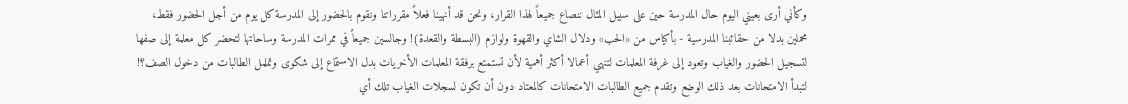وكأني أرى بعيني اليوم حال المدرسة حين على سبيل المثال ننصاع جميعاً لهذا القرار، ونحن قد أنهينا فعلاً مقرراتنا ونقوم بالحضور إلى المدرسة كل يوم من أجل الحضور فقط، محملين بدلا من حقائبنا المدرسية - بأكياس من «الحب» ودلال الشاي والقهوة ولوازم (البسطة والقعدة)! وجالسين جميعاً في ممرات المدرسة وساحاتها لتحضر كل معلمة إلى صفها لتسجيل الحضور والغياب وتعود إلى غرفة المعلمات لتنهي أعمالا أكثر أهمية لأن تستمتع برفقة المعلمات الأخريات بدل الاستماع إلى شكوى وتململ الطالبات من دخول الصف؟!
لتبدأ الامتحانات بعد ذلك الوضع وتقدم جميع الطالبات الامتحانات كالمعتاد دون أن تكون لسجلات الغياب تلك أي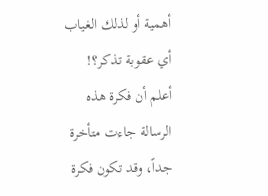أهمية أو لذلك الغياب أي عقوبة تذكر؟!
أعلم أن فكرة هذه الرسالة جاءت متأخرة جداً، وقد تكون فكرة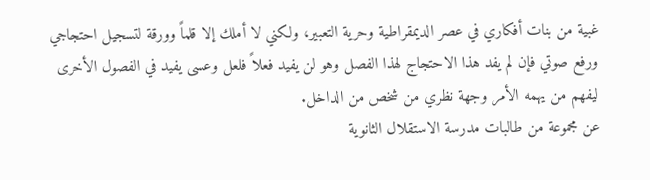غبية من بنات أفكاري في عصر الديمقراطية وحرية التعبير، ولكني لا أملك إلا قلماً وورقة لتسجيل احتجاجي ورفع صوتي فإن لم يفد هذا الاحتجاج لهذا الفصل وهو لن يفيد فعلاً فلعل وعسى يفيد في الفصول الأخرى ليفهم من يهمه الأمر وجهة نظري من شخص من الداخل.
عن مجموعة من طالبات مدرسة الاستقلال الثانوية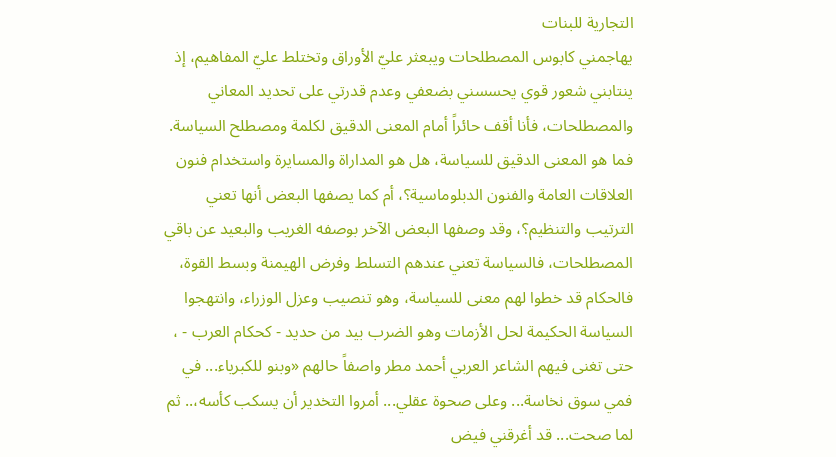التجارية للبنات
يهاجمني كابوس المصطلحات ويبعثر عليّ الأوراق وتختلط عليّ المفاهيم، إذ ينتابني شعور قوي يحسسني بضعفي وعدم قدرتي على تحديد المعاني والمصطلحات، فأنا أقف حائراً أمام المعنى الدقيق لكلمة ومصطلح السياسة. فما هو المعنى الدقيق للسياسة، هل هو المداراة والمسايرة واستخدام فنون العلاقات العامة والفنون الدبلوماسية؟، أم كما يصفها البعض أنها تعني الترتيب والتنظيم؟، وقد وصفها البعض الآخر بوصفه الغريب والبعيد عن باقي المصطلحات، فالسياسة تعني عندهم التسلط وفرض الهيمنة وبسط القوة، فالحكام قد خطوا لهم معنى للسياسة، وهو تنصيب وعزل الوزراء، وانتهجوا السياسة الحكيمة لحل الأزمات وهو الضرب بيد من حديد - كحكام العرب - ، حتى تغنى فيهم الشاعر العربي أحمد مطر واصفاً حالهم «وبنو للكبرياء... في فمي سوق نخاسة... وعلى صحوة عقلي... أمروا التخدير أن يسكب كأسه،.. ثم لما صحت... قد أغرقني فيض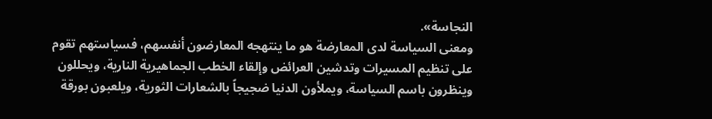النجاسة».
ومعنى السياسة لدى المعارضة هو ما ينتهجه المعارضون أنفسهم، فسياستهم تقوم على تنظيم المسيرات وتدشين العرائض وإلقاء الخطب الجماهيرية النارية، ويحللون وينظرون باسم السياسة، ويملأون الدنيا ضجيجاً بالشعارات الثورية، ويلعبون بورقة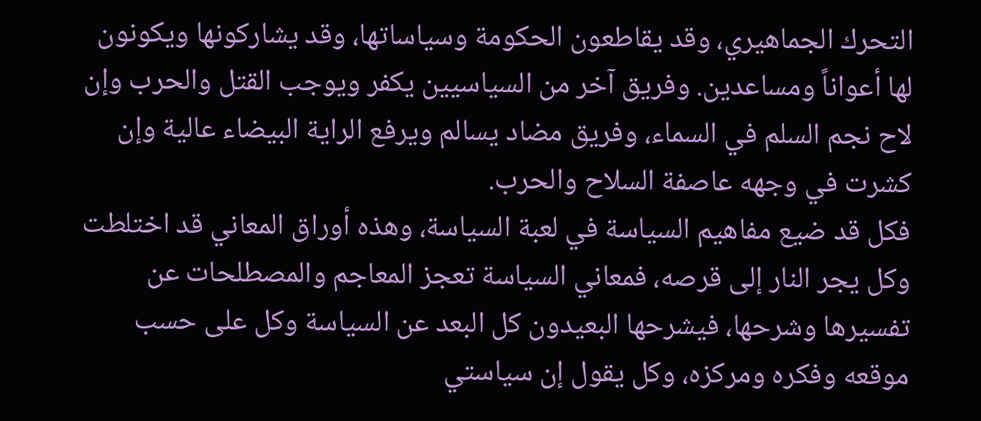التحرك الجماهيري، وقد يقاطعون الحكومة وسياساتها، وقد يشاركونها ويكونون لها أعواناً ومساعدين. وفريق آخر من السياسيين يكفر ويوجب القتل والحرب وإن لاح نجم السلم في السماء، وفريق مضاد يسالم ويرفع الراية البيضاء عالية وإن كشرت في وجهه عاصفة السلاح والحرب.
فكل قد ضيع مفاهيم السياسة في لعبة السياسة، وهذه أوراق المعاني قد اختلطت وكل يجر النار إلى قرصه، فمعاني السياسة تعجز المعاجم والمصطلحات عن تفسيرها وشرحها، فيشرحها البعيدون كل البعد عن السياسة وكل على حسب موقعه وفكره ومركزه، وكل يقول إن سياستي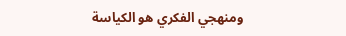ومنهجي الفكري هو الكياسة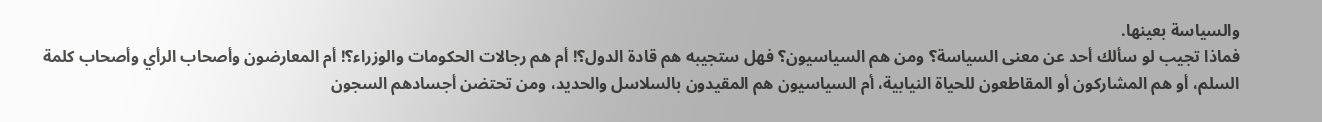والسياسة بعينها.
فماذا تجيب لو سألك أحد عن معنى السياسة؟ ومن هم السياسيون؟ فهل ستجيبه هم قادة الدول؟! أم هم رجالات الحكومات والوزراء؟! أم المعارضون وأصحاب الرأي وأصحاب كلمة السلم، أو هم المشاركون أو المقاطعون للحياة النيابية، أم السياسيون هم المقيدون بالسلاسل والحديد، ومن تحتضن أجسادهم السجون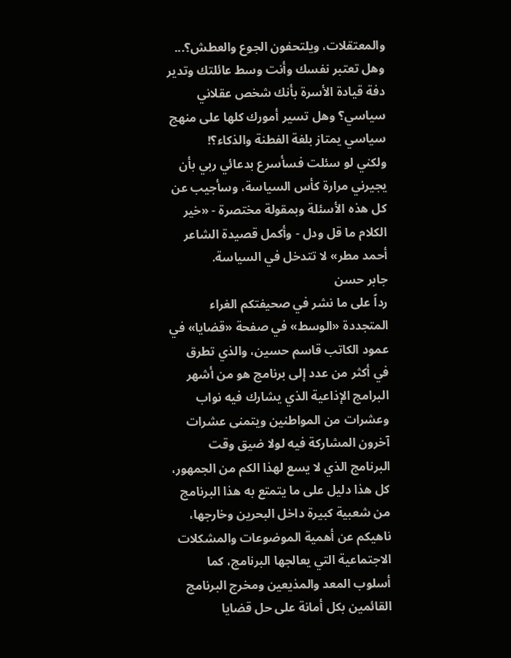والمعتقلات، ويلتحفون الجوع والعطش؟... وهل تعتبر نفسك وأنت وسط عائلتك وتدير دفة قيادة الأسرة بأنك شخص عقلاني سياسي؟ وهل تسير أمورك كلها على منهج سياسي يمتاز بلغة الفطنة والذكاء؟!
ولكني لو سئلت فسأسرع بدعائي ربي بأن يجيرني مرارة كأس السياسة، وسأجيب عن كل هذه الأسئلة وبمقولة مختصرة - «خير الكلام ما قل ودل - وأكمل قصيدة الشاعر أحمد مطر» لا تتدخل في السياسة.
جابر حسن
رداً على ما نشر في صحيفتكم الغراء المتجددة «الوسط» في صفحة «قضايا» في عمود الكاتب قاسم حسين، والذي تطرق في أكثر من عدد إلى برنامج هو من أشهر البرامج الإذاعية الذي يشارك فيه نواب وعشرات من المواطنين ويتمنى عشرات آخرون المشاركة فيه لولا ضيق وقت البرنامج الذي لا يسع لهذا الكم من الجمهور، كل هذا دليل على ما يتمتع به هذا البرنامج من شعبية كبيرة داخل البحرين وخارجها، ناهيكم عن أهمية الموضوعات والمشكلات الاجتماعية التي يعالجها البرنامج، كما أسلوب المعد والمذيعين ومخرج البرنامج القائمين بكل أمانة على حل قضايا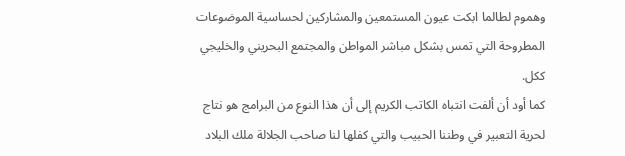وهموم لطالما ابكت عيون المستمعين والمشاركين لحساسية الموضوعات المطروحة التي تمس بشكل مباشر المواطن والمجتمع البحريني والخليجي ككل.
كما أود أن ألفت انتباه الكاتب الكريم إلى أن هذا النوع من البرامج هو نتاج لحرية التعبير في وطننا الحبيب والتي كفلها لنا صاحب الجلالة ملك البلاد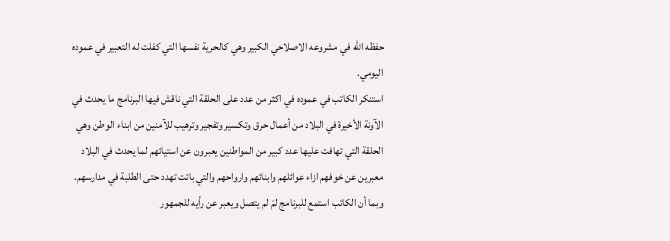حفظه الله في مشروعه الاصلاحي الكبير وهي كالحرية نفسها التي كفلت له التعبير في عموده اليومي.
استنكر الكاتب في عموده في اكثر من عدد على الحلقة التي ناقش فيها البرنامج ما يحدث في الآونة الأخيرة في البلاد من أعمال حرق وتكسير وتفجير وترهيب للآمنين من ابناء الوطن وهي الحلقة التي تهافت عليها عدد كبير من المواطنين يعبرون عن استيائهم لما يحدث في البلاد معبرين عن خوفهم ازاء عوائلهم وابنائهم وارواحهم والتي باتت تهدد حتى الطلبة في مدارسهم.
وبما أن الكاتب استمع للبرنامج لمَ لم يتصل ويعبر عن رأيه للجمهور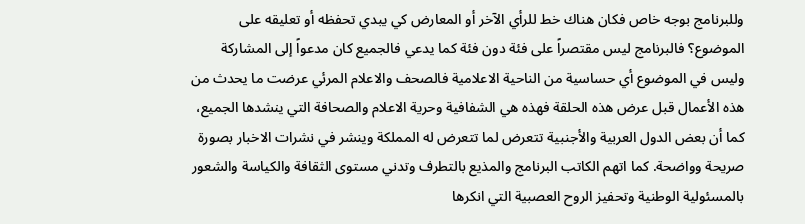وللبرنامج بوجه خاص فكان هناك خط للرأي الآخر أو المعارض كي يبدي تحفظه أو تعليقه على الموضوع؟ فالبرنامج ليس مقتصراً على فئة دون فئة كما يدعي فالجميع كان مدعواً إلى المشاركة وليس في الموضوع أي حساسية من الناحية الاعلامية فالصحف والاعلام المرئي عرضت ما يحدث من هذه الأعمال قبل عرض هذه الحلقة فهذه هي الشفافية وحرية الاعلام والصحافة التي ينشدها الجميع، كما أن بعض الدول العربية والأجنبية تتعرض لما تتعرض له المملكة وينشر في نشرات الاخبار بصورة صريحة وواضحة. كما اتهم الكاتب البرنامج والمذيع بالتطرف وتدني مستوى الثقافة والكياسة والشعور بالمسئولية الوطنية وتحفيز الروح العصبية التي انكرها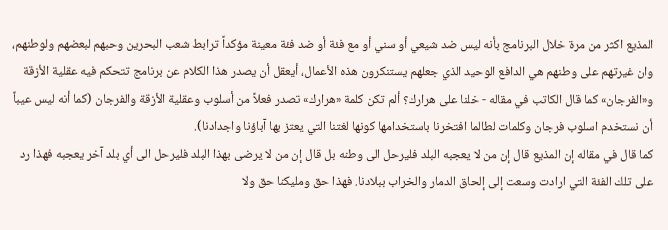المذيع اكثر من مرة خلال البرنامج بأنه ليس ضد شيعي أو سني أو مع فئة أو ضد فئة معينة مؤكداً ترابط شعب البحرين وحبهم لبعضهم ولوطنهم، وان غيرتهم على وطنهم هي الدافع الوحيد الذي جعلهم يستنكرون هذه الأعمال، أيعقل أن يصدر هذا الكلام عن برنامج تتحكم فيه عقلية الأزقة و«الفرجان» كما قال الكاتب في مقاله - خلنا على هرارك؟ ألم تكن كلمة «هرارك» تصدر فعلاً من أسلوب وعقلية الأزقة والفرجان (كما أنه ليس عيباً أن نستخدم اسلوب فرجان وكلمات لطالما افتخرنا باستخدامها كونها لغتنا التي يعتز بها آباؤنا واجدادنا).
كما قال في مقاله إن المذيع قال إن من لا يعجبه البلد فليرحل الى وطنه بل قال إن من لا يرضى بهذا البلد فليرحل الى أي بلد آخر يعجبه فهذا رد على تلك الفئة التي ارادت وسعت إلى إلحاق الدمار والخراب ببلادنا. فهذا حق ومليكنا حق ولا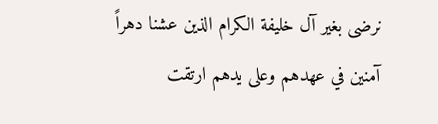نرضى بغير آل خليفة الكرام الذين عشنا دهراً آمنين في عهدهم وعلى يدهم ارتقت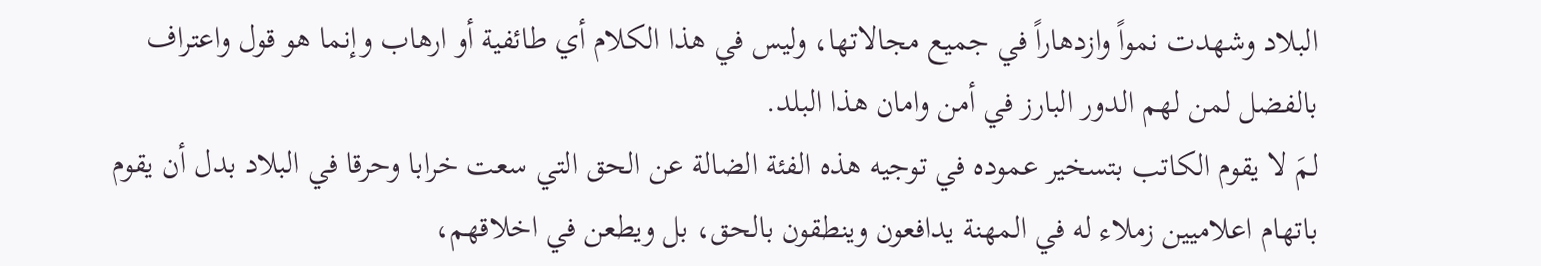البلاد وشهدت نمواً وازدهاراً في جميع مجالاتها، وليس في هذا الكلام أي طائفية أو ارهاب وإنما هو قول واعتراف بالفضل لمن لهم الدور البارز في أمن وامان هذا البلد.
لمَ لا يقوم الكاتب بتسخير عموده في توجيه هذه الفئة الضالة عن الحق التي سعت خرابا وحرقا في البلاد بدل أن يقوم باتهام اعلاميين زملاء له في المهنة يدافعون وينطقون بالحق، بل ويطعن في اخلاقهم،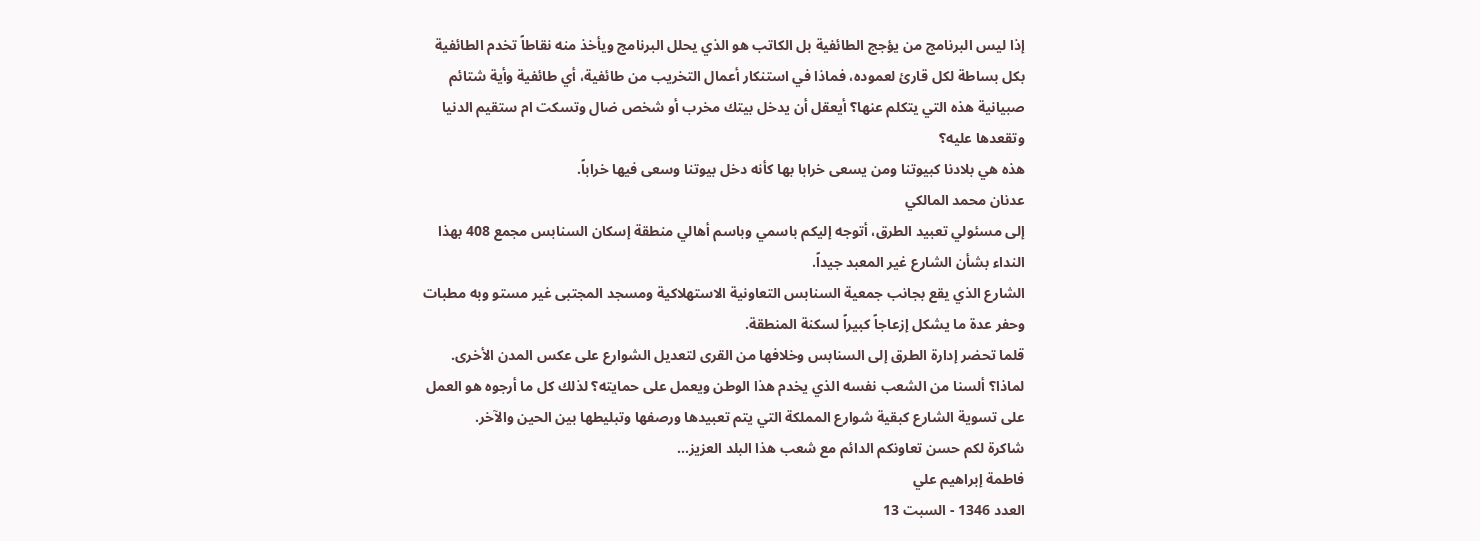إذا ليس البرنامج من يؤجج الطائفية بل الكاتب هو الذي يحلل البرنامج ويأخذ منه نقاطاً تخدم الطائفية بكل بساطة لكل قارئ لعموده، فماذا في استنكار أعمال التخريب من طائفية، أي طائفية وأية شتائم صبيانية هذه التي يتكلم عنها؟ أيعقل أن يدخل بيتك مخرب أو شخص ضال وتسكت ام ستقيم الدنيا وتقعدها عليه؟
هذه هي بلادنا كبيوتنا ومن يسعى خرابا بها كأنه دخل بيوتنا وسعى فيها خراباً.
عدنان محمد المالكي
إلى مسئولي تعبيد الطرق، أتوجه إليكم باسمي وباسم أهالي منطقة إسكان السنابس مجمع 408 بهذا النداء بشأن الشارع غير المعبد جيداً.
الشارع الذي يقع بجانب جمعية السنابس التعاونية الاستهلاكية ومسجد المجتبى غير مستو وبه مطبات وحفر عدة ما يشكل إزعاجاً كبيراً لسكنة المنطقة.
قلما تحضر إدارة الطرق إلى السنابس وخلافها من القرى لتعديل الشوارع على عكس المدن الأخرى. لماذا؟ ألسنا من الشعب نفسه الذي يخدم هذا الوطن ويعمل على حمايته؟ لذلك كل ما أرجوه هو العمل على تسوية الشارع كبقية شوارع المملكة التي يتم تعبيدها ورصفها وتبليطها بين الحين والآخر.
شاكرة لكم حسن تعاونكم الدائم مع شعب هذا البلد العزيز...
فاطمة إبراهيم علي
العدد 1346 - السبت 13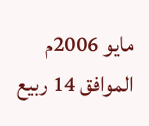مايو 2006م الموافق 14 ربيع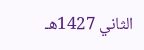الثاني 1427هـ